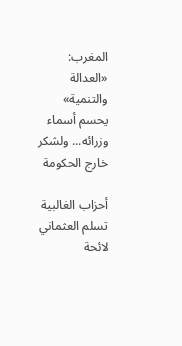المغرب: «العدالة والتنمية» يحسم أسماء وزرائه... ولشكر خارج الحكومة

أحزاب الغالبية تسلم العثماني لائحة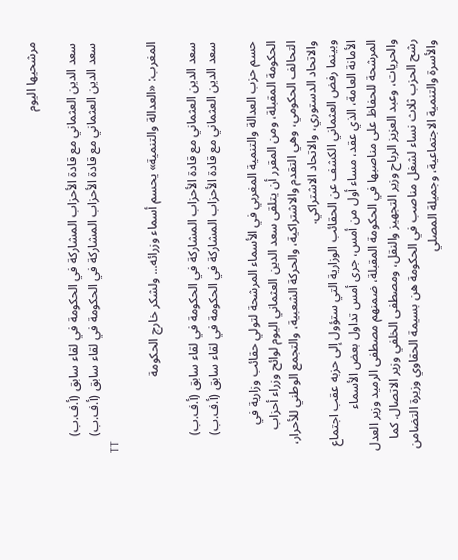مرشحيها اليوم

سعد الدين العثماني مع قادة الأحزاب المشاركة في الحكومة في لقاء سابق (أ.ف.ب)
سعد الدين العثماني مع قادة الأحزاب المشاركة في الحكومة في لقاء سابق (أ.ف.ب)
TT

المغرب: «العدالة والتنمية» يحسم أسماء وزرائه... ولشكر خارج الحكومة

سعد الدين العثماني مع قادة الأحزاب المشاركة في الحكومة في لقاء سابق (أ.ف.ب)
سعد الدين العثماني مع قادة الأحزاب المشاركة في الحكومة في لقاء سابق (أ.ف.ب)

حسم حزب العدالة والتنمية المغربي في الأسماء المرشحة لتولي حقائب وزارية في الحكومة المقبلة، ومن المقرر أن يتلقى سعد الدين العثماني اليوم لوائح وزراء أحزاب التحالف الحكومي، وهي التقدم والاشتراكية، والحركة الشعبية، والتجمع الوطني للأحرار، والاتحاد الدستوري، والاتحاد الاشتراكي.
وبينما رفض العثماني الكشف عن الحقائب الوزارية التي ستؤول إلى حزبه عقب اجتماع الأمانة العامة، الذي عقد، مساء أول من أمس، جرى أمس تداول بعض الأسماء المرشحة للحفاظ على مناصبها في الحكومة المقبلة، ضمنهم مصطفى الرميد وزير العدل والحريات، وعبد العزيز الرباح وزير التجهيز والنقل، ومصطفى الخلفي وزير الاتصال. كما رشح الحزب ثلاث نساء لشغل مناصب في الحكومة هن بسيمة الحقاوي وزيرة التضامن والأسرة والتنمية الاجتماعية، وجميلة المصلي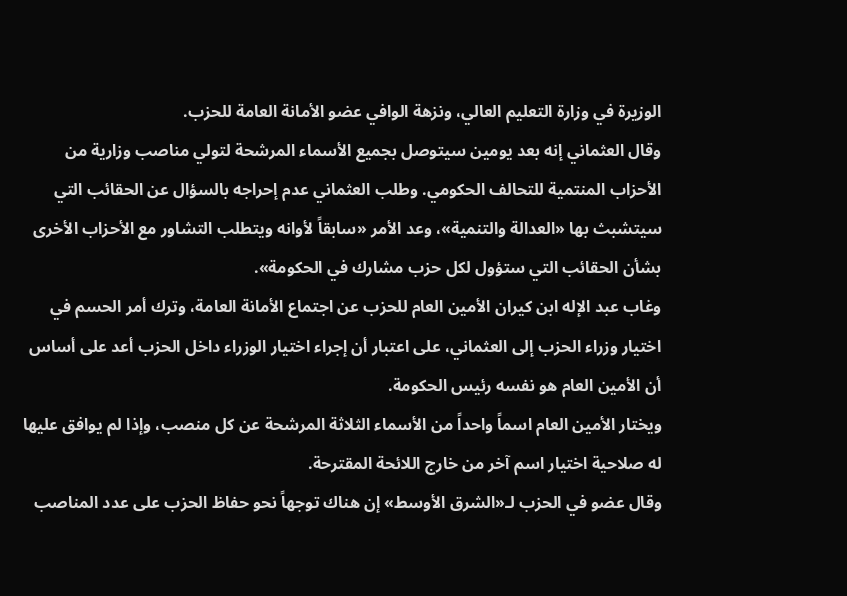الوزيرة في وزارة التعليم العالي، ونزهة الوافي عضو الأمانة العامة للحزب.
وقال العثماني إنه بعد يومين سيتوصل بجميع الأسماء المرشحة لتولي مناصب وزارية من الأحزاب المنتمية للتحالف الحكومي. وطلب العثماني عدم إحراجه بالسؤال عن الحقائب التي سيتشبث بها «العدالة والتنمية»، وعد الأمر «سابقاً لأوانه ويتطلب التشاور مع الأحزاب الأخرى بشأن الحقائب التي ستؤول لكل حزب مشارك في الحكومة».
وغاب عبد الإله ابن كيران الأمين العام للحزب عن اجتماع الأمانة العامة، وترك أمر الحسم في اختيار وزراء الحزب إلى العثماني، على اعتبار أن إجراء اختيار الوزراء داخل الحزب أعد على أساس أن الأمين العام هو نفسه رئيس الحكومة.
ويختار الأمين العام اسماً واحداً من الأسماء الثلاثة المرشحة عن كل منصب، وإذا لم يوافق عليها له صلاحية اختيار اسم آخر من خارج اللائحة المقترحة.
وقال عضو في الحزب لـ«الشرق الأوسط» إن هناك توجهاً نحو حفاظ الحزب على عدد المناصب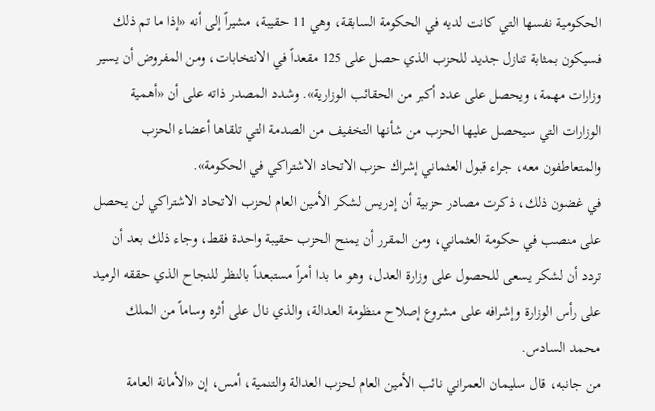الحكومية نفسها التي كانت لديه في الحكومة السابقة، وهي 11 حقيبة، مشيراً إلى أنه «إذا ما تم ذلك فسيكون بمثابة تنازل جديد للحزب الذي حصل على 125 مقعداً في الانتخابات، ومن المفروض أن يسير وزارات مهمة، ويحصل على عدد أكبر من الحقائب الوزارية». وشدد المصدر ذاته على أن «أهمية الوزارات التي سيحصل عليها الحزب من شأنها التخفيف من الصدمة التي تلقاها أعضاء الحزب والمتعاطفون معه، جراء قبول العثماني إشراك حزب الاتحاد الاشتراكي في الحكومة».
في غضون ذلك، ذكرت مصادر حزبية أن إدريس لشكر الأمين العام لحزب الاتحاد الاشتراكي لن يحصل على منصب في حكومة العثماني، ومن المقرر أن يمنح الحزب حقيبة واحدة فقط، وجاء ذلك بعد أن تردد أن لشكر يسعى للحصول على وزارة العدل، وهو ما بدا أمراً مستبعداً بالنظر للنجاح الذي حققه الرميد على رأس الوزارة وإشرافه على مشروع إصلاح منظومة العدالة، والذي نال على أثره وساماً من الملك محمد السادس.
من جانبه، قال سليمان العمراني نائب الأمين العام لحزب العدالة والتنمية، أمس، إن «الأمانة العامة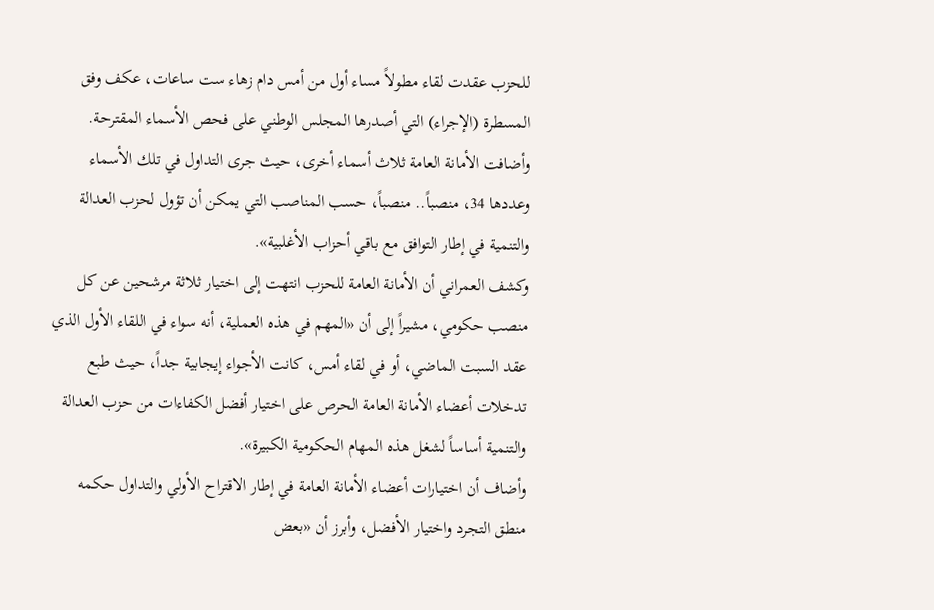للحزب عقدت لقاء مطولاً مساء أول من أمس دام زهاء ست ساعات، عكف وفق المسطرة (الإجراء) التي أصدرها المجلس الوطني على فحص الأسماء المقترحة. وأضافت الأمانة العامة ثلاث أسماء أخرى، حيث جرى التداول في تلك الأسماء وعددها 34، منصباً.. منصباً، حسب المناصب التي يمكن أن تؤول لحزب العدالة والتنمية في إطار التوافق مع باقي أحزاب الأغلبية».
وكشف العمراني أن الأمانة العامة للحزب انتهت إلى اختيار ثلاثة مرشحين عن كل منصب حكومي، مشيراً إلى أن «المهم في هذه العملية، أنه سواء في اللقاء الأول الذي عقد السبت الماضي، أو في لقاء أمس، كانت الأجواء إيجابية جداً، حيث طبع تدخلات أعضاء الأمانة العامة الحرص على اختيار أفضل الكفاءات من حزب العدالة والتنمية أساساً لشغل هذه المهام الحكومية الكبيرة».
وأضاف أن اختيارات أعضاء الأمانة العامة في إطار الاقتراح الأولي والتداول حكمه منطق التجرد واختيار الأفضل، وأبرز أن «بعض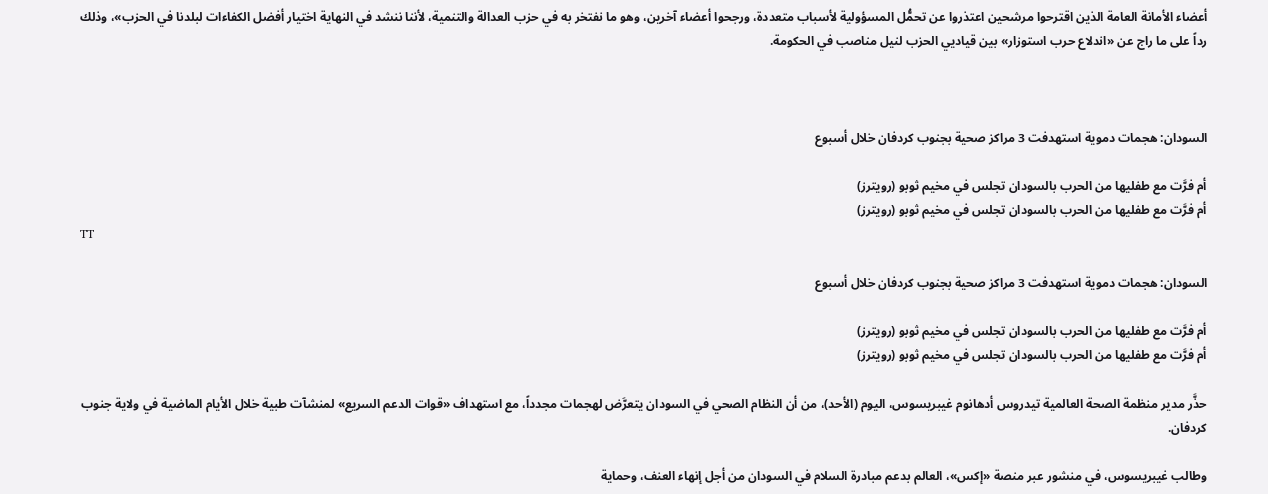أعضاء الأمانة العامة الذين اقترحوا مرشحين اعتذروا عن تحمُّل المسؤولية لأسباب متعددة، ورجحوا أعضاء آخرين، وهو ما نفتخر به في حزب العدالة والتنمية، لأننا ننشد في النهاية اختيار أفضل الكفاءات لبلدنا في الحزب»، وذلك رداً على ما راج عن «اندلاع حرب استوزار» بين قياديي الحزب لنيل مناصب في الحكومة.



السودان: هجمات دموية استهدفت 3 مراكز صحية بجنوب كردفان خلال أسبوع

أم فرَّت مع طفليها من الحرب بالسودان تجلس في مخيم ثوبو (رويترز)
أم فرَّت مع طفليها من الحرب بالسودان تجلس في مخيم ثوبو (رويترز)
TT

السودان: هجمات دموية استهدفت 3 مراكز صحية بجنوب كردفان خلال أسبوع

أم فرَّت مع طفليها من الحرب بالسودان تجلس في مخيم ثوبو (رويترز)
أم فرَّت مع طفليها من الحرب بالسودان تجلس في مخيم ثوبو (رويترز)

حذَّر مدير منظمة الصحة العالمية تيدروس أدهانوم غيبريسوس، اليوم (الأحد)، من أن النظام الصحي في السودان يتعرَّض لهجمات مجدداً، مع استهداف «قوات الدعم السريع» لمنشآت طبية خلال الأيام الماضية في ولاية جنوب كردفان.

وطالب غيبريسوس، في منشور عبر منصة «إكس»، العالم بدعم مبادرة السلام في السودان من أجل إنهاء العنف، وحماية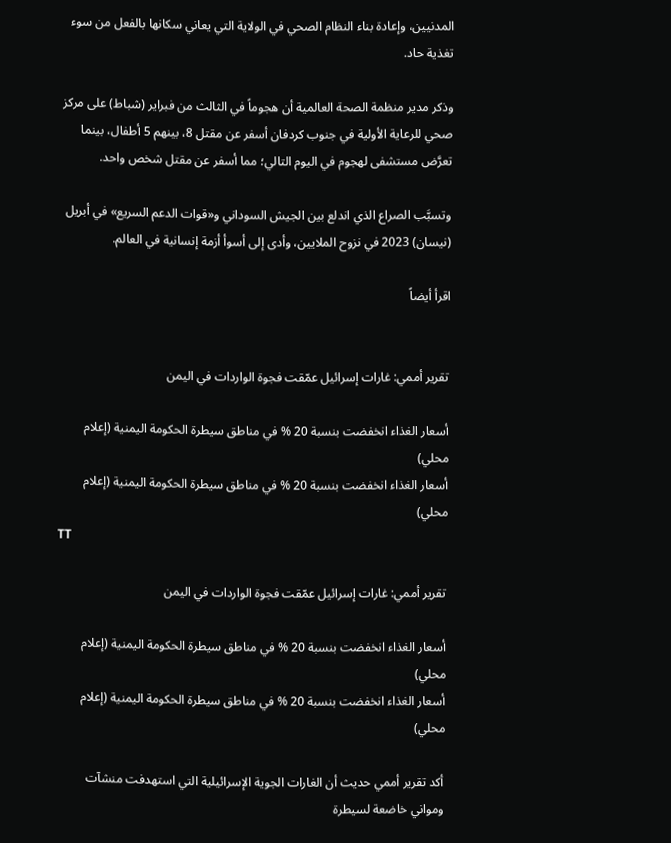المدنيين، وإعادة بناء النظام الصحي في الولاية التي يعاني سكانها بالفعل من سوء تغذية حاد.

وذكر مدير منظمة الصحة العالمية أن هجوماً في الثالث من فبراير (شباط) على مركز صحي للرعاية الأولية في جنوب كردفان أسفر عن مقتل 8، بينهم 5 أطفال، بينما تعرَّض مستشفى لهجوم في اليوم التالي؛ مما أسفر عن مقتل شخص واحد.

وتسبَّب الصراع الذي اندلع بين الجيش السوداني و«قوات الدعم السريع» في أبريل (نيسان) 2023 في نزوح الملايين، وأدى إلى أسوأ أزمة إنسانية في العالم.

اقرأ أيضاً


تقرير أممي: غارات إسرائيل عمّقت فجوة الواردات في اليمن

أسعار الغذاء انخفضت بنسبة 20 % في مناطق سيطرة الحكومة اليمنية (إعلام محلي)
أسعار الغذاء انخفضت بنسبة 20 % في مناطق سيطرة الحكومة اليمنية (إعلام محلي)
TT

تقرير أممي: غارات إسرائيل عمّقت فجوة الواردات في اليمن

أسعار الغذاء انخفضت بنسبة 20 % في مناطق سيطرة الحكومة اليمنية (إعلام محلي)
أسعار الغذاء انخفضت بنسبة 20 % في مناطق سيطرة الحكومة اليمنية (إعلام محلي)

أكد تقرير أممي حديث أن الغارات الجوية الإسرائيلية التي استهدفت منشآت ومواني خاضعة لسيطرة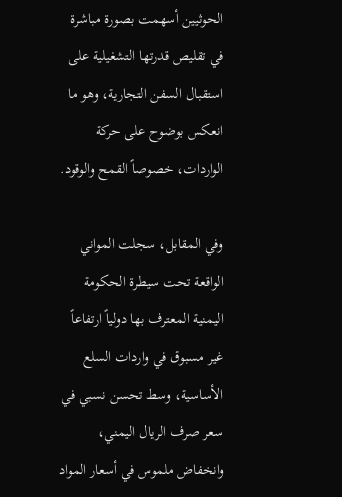الحوثيين أسهمت بصورة مباشرة في تقليص قدرتها التشغيلية على استقبال السفن التجارية، وهو ما انعكس بوضوح على حركة الواردات، خصوصاً القمح والوقود.

وفي المقابل، سجلت المواني الواقعة تحت سيطرة الحكومة اليمنية المعترف بها دولياً ارتفاعاً غير مسبوق في واردات السلع الأساسية، وسط تحسن نسبي في سعر صرف الريال اليمني، وانخفاض ملموس في أسعار المواد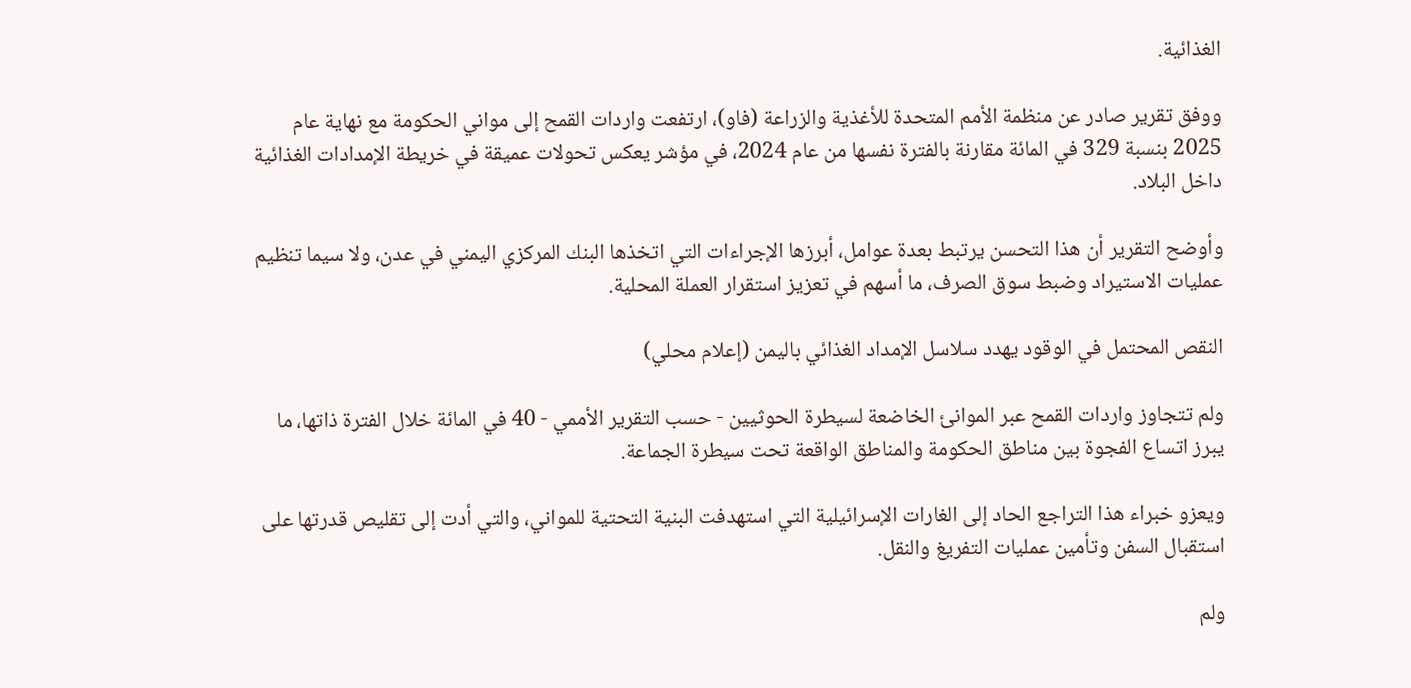الغذائية.

ووفق تقرير صادر عن منظمة الأمم المتحدة للأغذية والزراعة (فاو)، ارتفعت واردات القمح إلى مواني الحكومة مع نهاية عام 2025 بنسبة 329 في المائة مقارنة بالفترة نفسها من عام 2024، في مؤشر يعكس تحولات عميقة في خريطة الإمدادات الغذائية داخل البلاد.

وأوضح التقرير أن هذا التحسن يرتبط بعدة عوامل، أبرزها الإجراءات التي اتخذها البنك المركزي اليمني في عدن، ولا سيما تنظيم عمليات الاستيراد وضبط سوق الصرف، ما أسهم في تعزيز استقرار العملة المحلية.

النقص المحتمل في الوقود يهدد سلاسل الإمداد الغذائي باليمن (إعلام محلي)

ولم تتجاوز واردات القمح عبر الموانئ الخاضعة لسيطرة الحوثيين - حسب التقرير الأممي - 40 في المائة خلال الفترة ذاتها، ما يبرز اتساع الفجوة بين مناطق الحكومة والمناطق الواقعة تحت سيطرة الجماعة.

ويعزو خبراء هذا التراجع الحاد إلى الغارات الإسرائيلية التي استهدفت البنية التحتية للمواني، والتي أدت إلى تقليص قدرتها على استقبال السفن وتأمين عمليات التفريغ والنقل.

ولم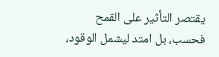يقتصر التأثير على القمح فحسب، بل امتد ليشمل الوقود،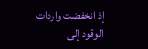إذ انخفضت واردات الوقود إلى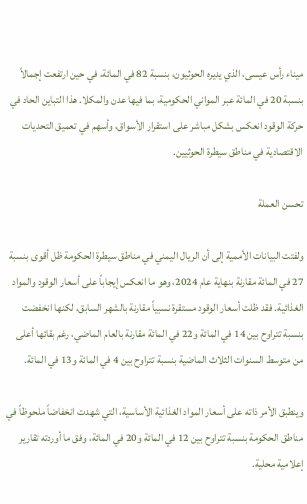ميناء رأس عيسى، الذي يديره الحوثيون، بنسبة 82 في المائة، في حين ارتفعت إجمالاً بنسبة 20 في المائة عبر المواني الحكومية، بما فيها عدن والمكلا. هذا التباين الحاد في حركة الوقود انعكس بشكل مباشر على استقرار الأسواق، وأسهم في تعميق التحديات الاقتصادية في مناطق سيطرة الحوثيين.

تحسن العملة

ولفتت البيانات الأممية إلى أن الريال اليمني في مناطق سيطرة الحكومة ظل أقوى بنسبة 27 في المائة مقارنة بنهاية عام 2024، وهو ما انعكس إيجاباً على أسعار الوقود والمواد الغذائية. فقد ظلت أسعار الوقود مستقرة نسبياً مقارنة بالشهر السابق، لكنها انخفضت بنسبة تتراوح بين 14 في المائة و22 في المائة مقارنة بالعام الماضي، رغم بقائها أعلى من متوسط السنوات الثلاث الماضية بنسبة تتراوح بين 4 في المائة و13 في المائة.

وينطبق الأمر ذاته على أسعار المواد الغذائية الأساسية، التي شهدت انخفاضاً ملحوظاً في مناطق الحكومة بنسبة تتراوح بين 12 في المائة و20 في المائة، وفق ما أوردته تقارير إعلامية محلية.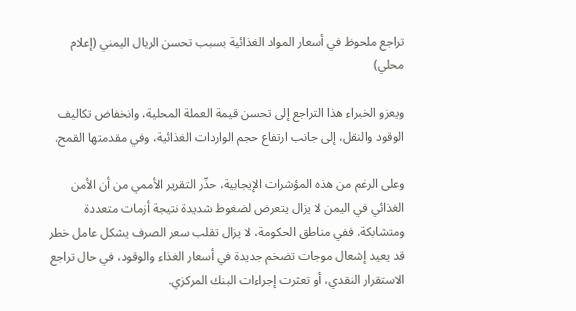تراجع ملحوظ في أسعار المواد الغذائية بسبب تحسن الريال اليمني (إعلام محلي)

ويعزو الخبراء هذا التراجع إلى تحسن قيمة العملة المحلية، وانخفاض تكاليف الوقود والنقل، إلى جانب ارتفاع حجم الواردات الغذائية، وفي مقدمتها القمح.

وعلى الرغم من هذه المؤشرات الإيجابية، حذّر التقرير الأممي من أن الأمن الغذائي في اليمن لا يزال يتعرض لضغوط شديدة نتيجة أزمات متعددة ومتشابكة. ففي مناطق الحكومة، لا يزال تقلب سعر الصرف يشكل عامل خطر قد يعيد إشعال موجات تضخم جديدة في أسعار الغذاء والوقود، في حال تراجع الاستقرار النقدي، أو تعثرت إجراءات البنك المركزي.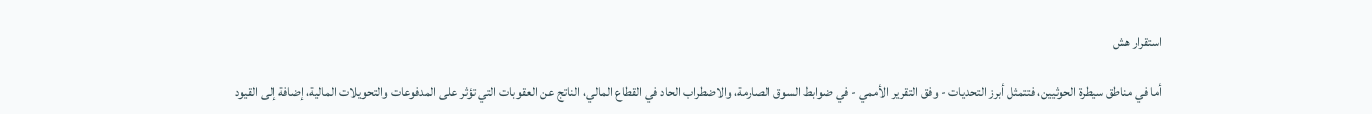استقرار هش

أما في مناطق سيطرة الحوثيين، فتتمثل أبرز التحديات - وفق التقرير الأممي - في ضوابط السوق الصارمة، والاضطراب الحاد في القطاع المالي، الناتج عن العقوبات التي تؤثر على المدفوعات والتحويلات المالية، إضافة إلى القيود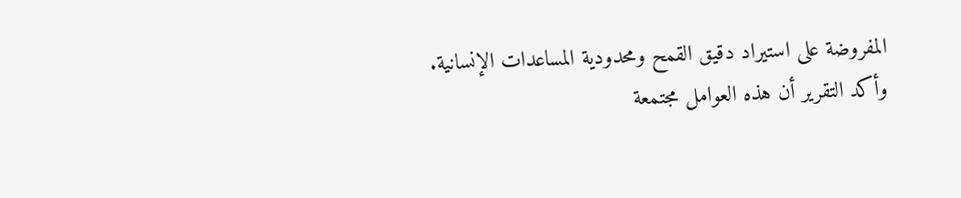المفروضة على استيراد دقيق القمح ومحدودية المساعدات الإنسانية. وأكد التقرير أن هذه العوامل مجتمعة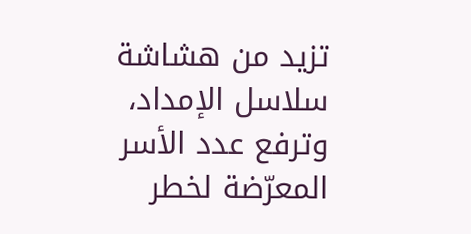تزيد من هشاشة سلاسل الإمداد، وترفع عدد الأسر المعرّضة لخطر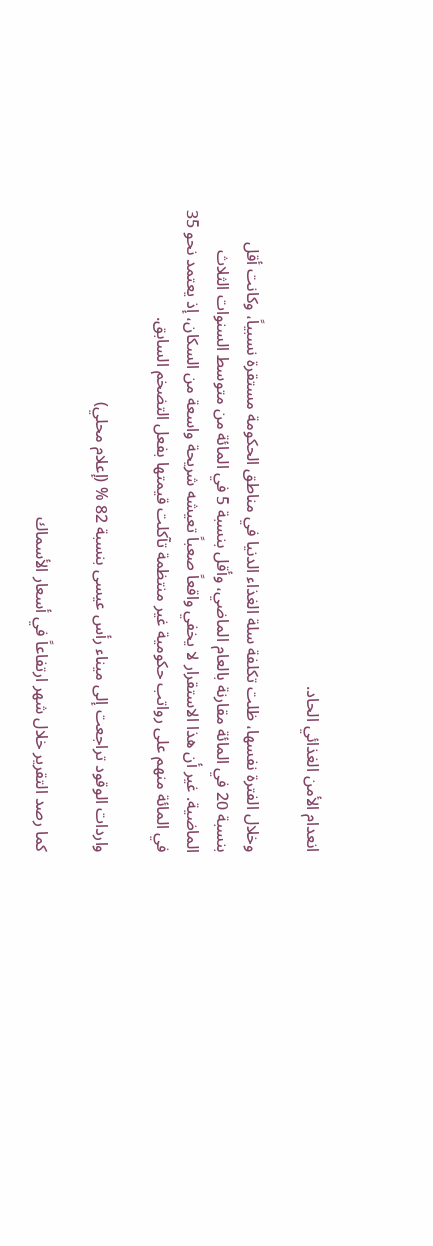انعدام الأمن الغذائي الحاد.

وخلال الفترة نفسها، ظلت تكلفة سلة الغذاء الدنيا في مناطق الحكومة مستقرة نسبياً، وكانت أقل بنسبة 20 في المائة مقارنة بالعام الماضي، وأقل بنسبة 5 في المائة من متوسط السنوات الثلاث الماضية. غير أن هذا الاستقرار لا يخفي واقعاً صعباً تعيشه شريحة واسعة من السكان، إذ يعتمد نحو 35 في المائة منهم على رواتب حكومية غير منتظمة تآكلت قيمتها بفعل التضخم السابق.

واردات الوقود تراجعت إلى ميناء رأس عيسى بنسبة 82 % (إعلام محلي)

كما رصد التقرير خلال شهر ارتفاعاً في أسعار الأسماك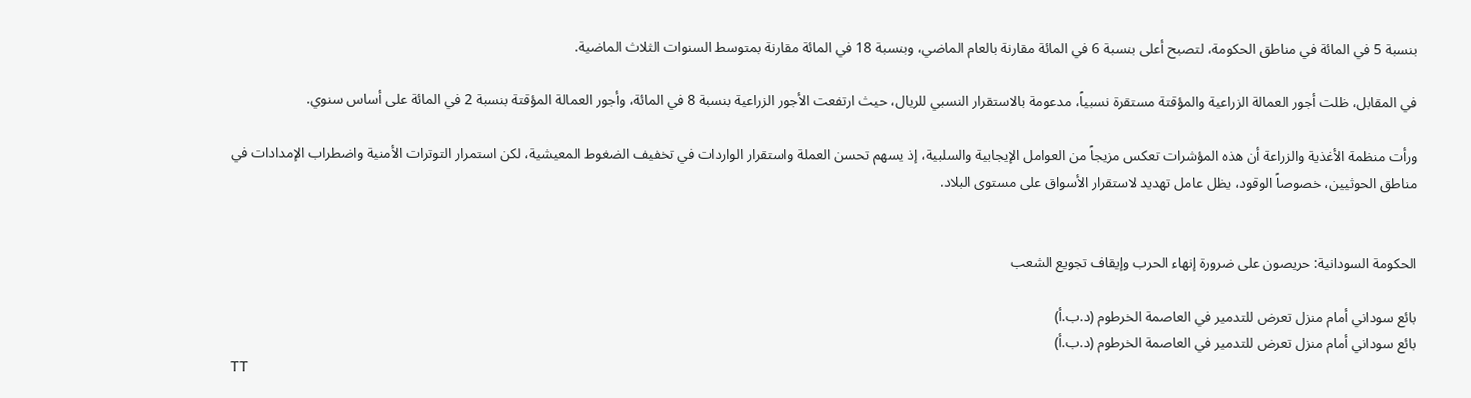بنسبة 5 في المائة في مناطق الحكومة، لتصبح أعلى بنسبة 6 في المائة مقارنة بالعام الماضي، وبنسبة 18 في المائة مقارنة بمتوسط السنوات الثلاث الماضية.

في المقابل، ظلت أجور العمالة الزراعية والمؤقتة مستقرة نسبياً، مدعومة بالاستقرار النسبي للريال، حيث ارتفعت الأجور الزراعية بنسبة 8 في المائة، وأجور العمالة المؤقتة بنسبة 2 في المائة على أساس سنوي.

ورأت منظمة الأغذية والزراعة أن هذه المؤشرات تعكس مزيجاً من العوامل الإيجابية والسلبية، إذ يسهم تحسن العملة واستقرار الواردات في تخفيف الضغوط المعيشية، لكن استمرار التوترات الأمنية واضطراب الإمدادات في مناطق الحوثيين، خصوصاً الوقود، يظل عامل تهديد لاستقرار الأسواق على مستوى البلاد.


الحكومة السودانية: حريصون على ضرورة إنهاء الحرب وإيقاف تجويع الشعب

بائع سوداني أمام منزل تعرض للتدمير في العاصمة الخرطوم (د.ب.أ)
بائع سوداني أمام منزل تعرض للتدمير في العاصمة الخرطوم (د.ب.أ)
TT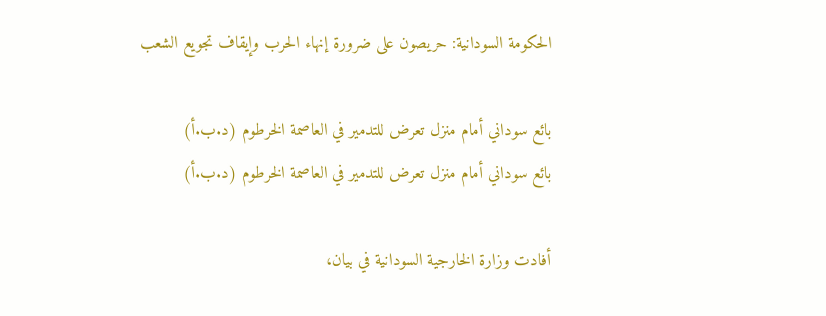الحكومة السودانية: حريصون على ضرورة إنهاء الحرب وإيقاف تجويع الشعب

بائع سوداني أمام منزل تعرض للتدمير في العاصمة الخرطوم (د.ب.أ)
بائع سوداني أمام منزل تعرض للتدمير في العاصمة الخرطوم (د.ب.أ)

أفادت وزارة الخارجية السودانية في بيان،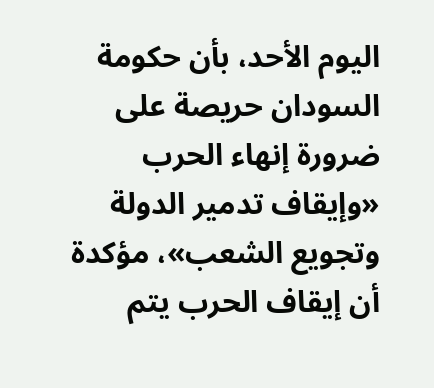اليوم الأحد، بأن حكومة السودان حريصة على ضرورة إنهاء الحرب «وإيقاف تدمير الدولة وتجويع الشعب»، مؤكدة أن إيقاف الحرب يتم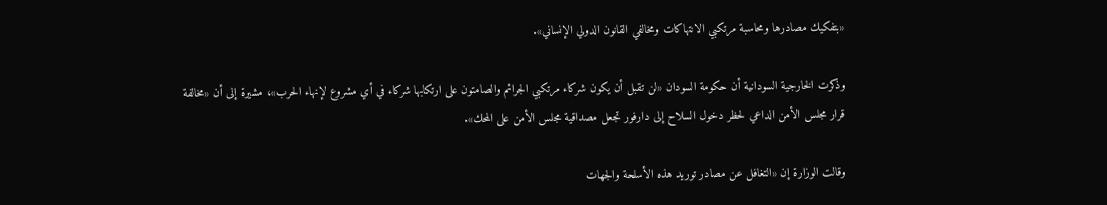«بتفكيك مصادرها ومحاسبة مرتكبي الانتهاكات ومخالفي القانون الدولي الإنساني».

وذكرت الخارجية السودانية أن حكومة السودان «لن تقبل أن يكون شركاء مرتكبي الجرائم والصامتون على ارتكابها شركاء في أي مشروع لإنهاء الحرب»، مشيرة إلى أن «مخالفة قرار مجلس الأمن الداعي لحظر دخول السلاح إلى دارفور تجعل مصداقية مجلس الأمن على المحك».

وقالت الوزارة إن «التغافل عن مصادر توريد هذه الأسلحة والجهات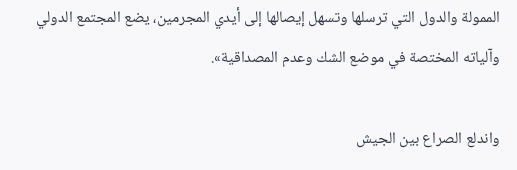الممولة والدول التي ترسلها وتسهل إيصالها إلى أيدي المجرمين، يضع المجتمع الدولي وآلياته المختصة في موضع الشك وعدم المصداقية».

واندلع الصراع بين الجيش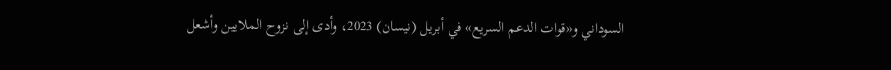السوداني و«قوات الدعم السريع» في أبريل (نيسان) 2023، وأدى إلى نزوح الملايين وأشعل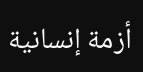أزمة إنسانية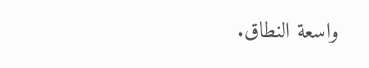واسعة النطاق.